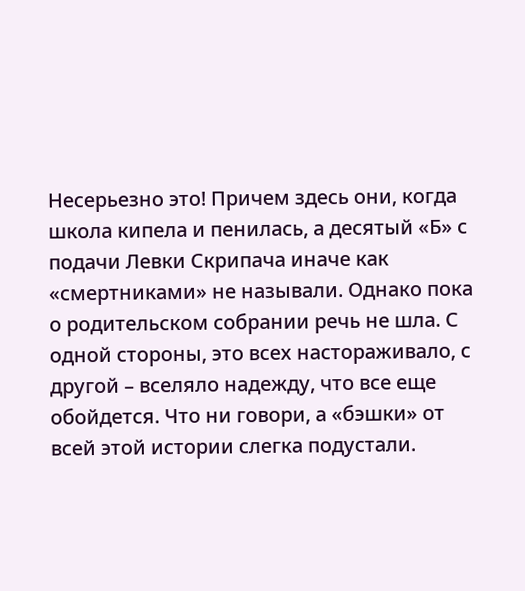Несерьезно это! Причем здесь они, когда школа кипела и пенилась, а десятый «Б» с подачи Левки Скрипача иначе как «смертниками» не называли. Однако пока о родительском собрании речь не шла. С одной стороны, это всех настораживало, с другой – вселяло надежду, что все еще обойдется. Что ни говори, а «бэшки» от всей этой истории слегка подустали.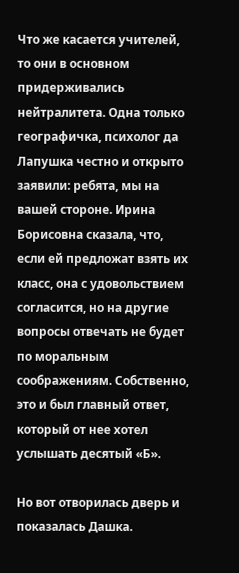Что же касается учителей, то они в основном придерживались нейтралитета. Одна только географичка, психолог да Лапушка честно и открыто заявили: ребята, мы на вашей стороне. Ирина Борисовна сказала, что, если ей предложат взять их класс, она с удовольствием согласится, но на другие вопросы отвечать не будет по моральным соображениям. Собственно, это и был главный ответ, который от нее хотел услышать десятый «Б».

Но вот отворилась дверь и показалась Дашка.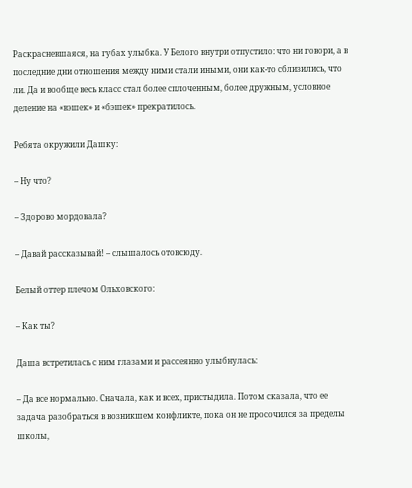Раскрасневшаяся, на губах улыбка. У Белого внутри отпустило: что ни говори, а в последние дни отношения между ними стали иными, они как-то сблизились, что ли. Да и вообще весь класс стал более сплоченным, более дружным, условное деление на «вэшек» и «бэшек» прекратилось.

Ребята окружили Дашку:

– Ну что?

– Здорово мордовала?

– Давай рассказывай! – слышалось отовсюду.

Белый оттер плечом Ольховского:

– Как ты?

Даша встретилась с ним глазами и рассеянно улыбнулась:

– Да все нормально. Сначала, как и всех, пристыдила. Потом сказала, что ее задача разобраться в возникшем конфликте, пока он не просочился за пределы школы,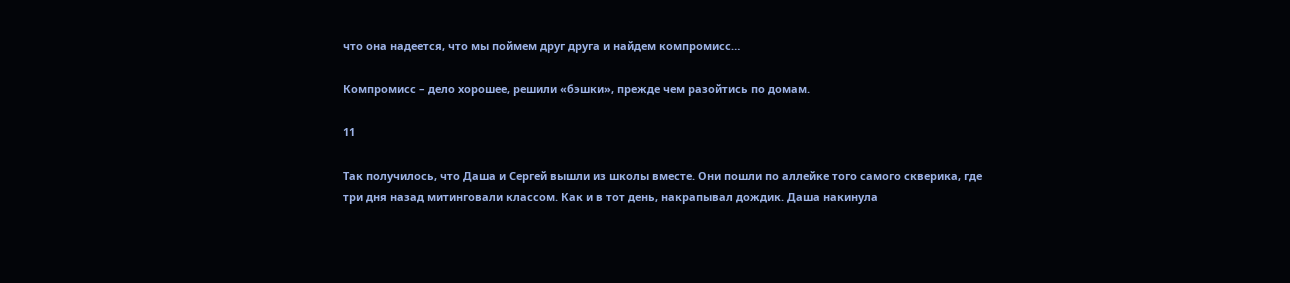что она надеется, что мы поймем друг друга и найдем компромисс…

Компромисс – дело хорошее, решили «бэшки», прежде чем разойтись по домам.

11

Так получилось, что Даша и Сергей вышли из школы вместе. Они пошли по аллейке того самого скверика, где три дня назад митинговали классом. Как и в тот день, накрапывал дождик. Даша накинула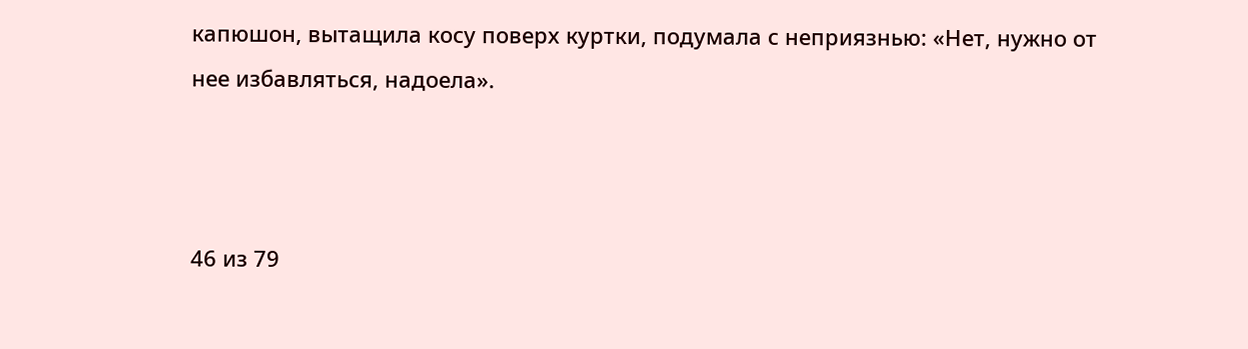капюшон, вытащила косу поверх куртки, подумала с неприязнью: «Нет, нужно от нее избавляться, надоела».



46 из 79